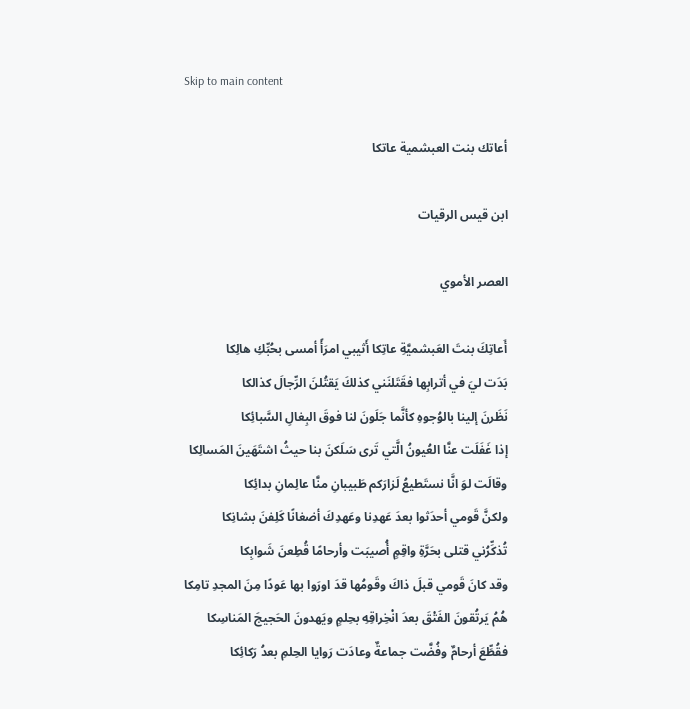Skip to main content

أعاتك بنت العبشمية عاتكا

ابن قيس الرقيات

العصر الأموي

أَعاتِكَ بنتَ العَبشميَّةِ عاتِكا أَثيبي امرَأً أمسى بحُبِّكِ هالِكا
بَدَت ليَ في أترابِها فقَتَلنَني كذلكَ يَقتُلنَ الرِّجالَ كذالكا
نَظَرنَ إلينا بالوُجوهِ كأنَّما جَلَونَ لنا فوقَ البِغالِ السَّبائِكا
إذا غَفَلَت عنَّا العُيونُ الَّتي تَرى سَلَكنَ بنا حيثُ اشتَهَينَ المَسالِكا
وقالَت لوَ انَّا نستَطيعُ لَزارَكم طَبيبانِ منَّا عالِمانِ بدائِكا
ولكنَّ قَومي أحدَثوا بعدَ عَهدِنا وعَهدِكَ أضغانًا كَلِفنَ بشانِكا
تُذكِّرُني قتلى بحَرَّةِ واقِمٍ أُصيبَت وأرحامًا قُطِعنَ شَوابِكا
وقد كانَ قَومي قبلَ ذاكَ وقَومُها قدَ اورَوا بها عَودًا مِنَ المجدِ تامِكا
هُمُ يَرتُقونَ الفَتْقَ بعدَ انْخِراقِهِ بحِلمٍ ويَهدونَ الحَجيجَ المَناسِكا
فقُطِّعَ أرحامٌ وفُضَّت جماعةٌ وعادَت رَوايا الحِلمِ بعدُ رَكائِكا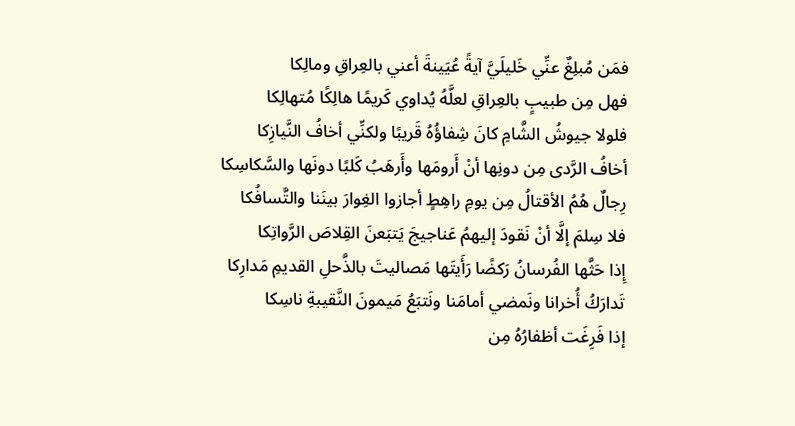فمَن مُبلِغٌ عنِّي خَليلَيَّ آيةً عُيَينةَ أعني بالعِراقِ ومالِكا
فهل مِن طبيبٍ بالعِراقِ لعلَّهُ يُداوي كَريمًا هالِكًا مُتهالِكا
فلولا جيوشُ الشَّامِ كانَ شِفاؤُهُ قَريبًا ولكنِّي أخافُ النَّيازِكا
أخافُ الرَّدى مِن دونِها أنْ أَرومَها وأَرهَبُ كَلبًا دونَها والسَّكاسِكا
رِجالٌ هُمُ الأقتالُ مِن يومِ راهِطٍ أجازوا الغِوارَ بينَنا والتَّسافُكا
فلا سِلمَ إلَّا أنْ نَقودَ إليهمُ عَناجيجَ يَتبَعنَ القِلاصَ الرَّواتِكا
إِذا حَثَّها الفُرسانُ رَكضًا رَأَيتَها مَصاليتَ بالذَّحلِ القديمِ مَدارِكا
تَدارَكُ أُخرانا ونَمضي أمامَنا ونَتبَعُ مَيمونَ النَّقيبةِ ناسِكا
إذا فَرِغَت أظفارُهُ مِن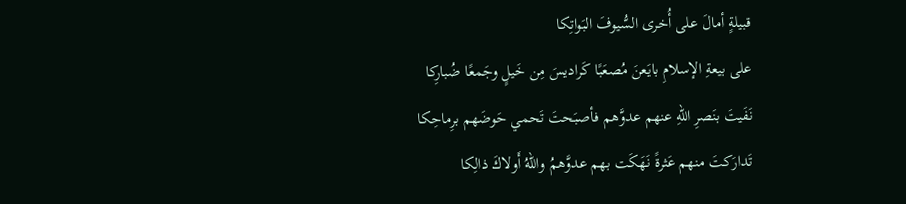قبيلةٍ أمالَ على أُخرى السُّيوفَ البَواتِكا
على بيعةِ الإسلامِ بايَعنَ مُصعَبًا كَراديسَ مِن خَيلٍ وجَمعًا ضُبارِكا
نَفَيتَ بنَصرِ اللهِ عنهم عدوَّهم فأصبَحتَ تَحمي حَوضَهم برِماحِكا
تَدارَكتَ منهم عَثرةً نَهَكَت بهم عدوَّهمُ واللهُ أَولاكَ ذالِكا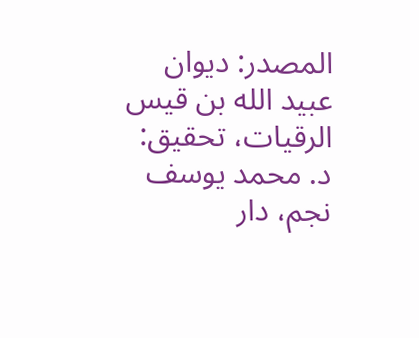المصدر: ديوان عبيد الله بن قيس الرقيات، تحقيق: د. محمد يوسف نجم، دار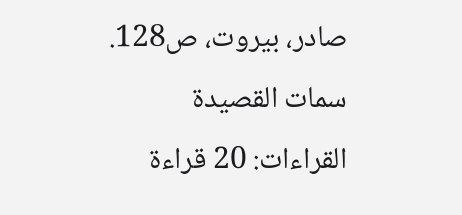صادر، بيروت، ص128.
سمات القصيدة
القراءات: 20 قراءة